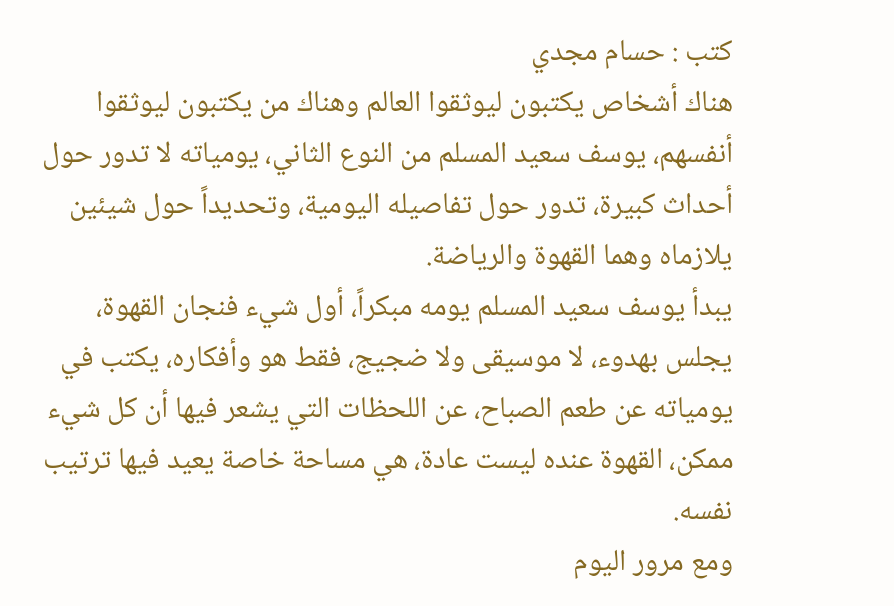كتب : حسام مجدي
هناك أشخاص يكتبون ليوثقوا العالم وهناك من يكتبون ليوثقوا أنفسهم، يوسف سعيد المسلم من النوع الثاني، يومياته لا تدور حول أحداث كبيرة، تدور حول تفاصيله اليومية، وتحديداً حول شيئين يلازماه وهما القهوة والرياضة.
يبدأ يوسف سعيد المسلم يومه مبكراً، أول شيء فنجان القهوة، يجلس بهدوء، لا موسيقى ولا ضجيج، فقط هو وأفكاره، يكتب في يومياته عن طعم الصباح، عن اللحظات التي يشعر فيها أن كل شيء ممكن، القهوة عنده ليست عادة، هي مساحة خاصة يعيد فيها ترتيب نفسه.
ومع مرور اليوم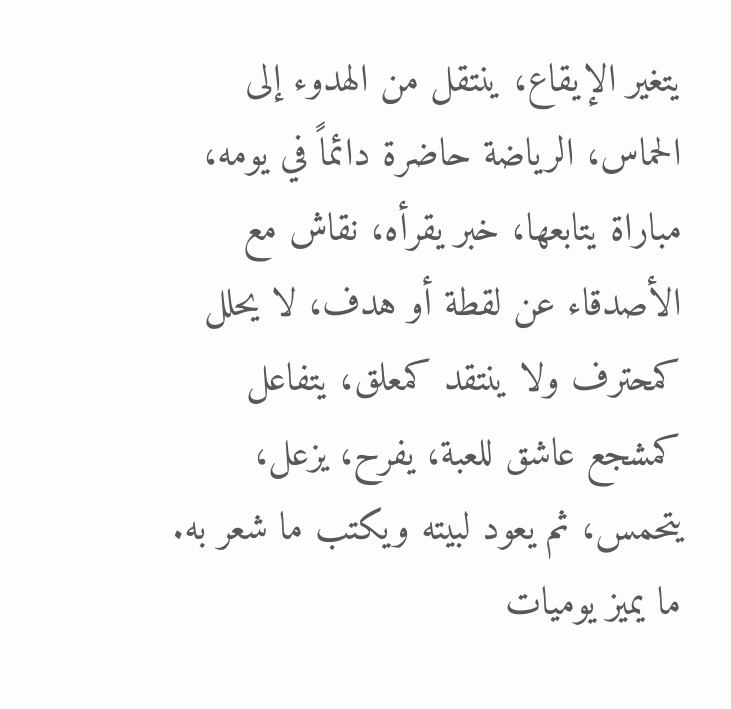يتغير الإيقاع، ينتقل من الهدوء إلى الحماس، الرياضة حاضرة دائماً في يومه، مباراة يتابعها، خبر يقرأه، نقاش مع الأصدقاء عن لقطة أو هدف، لا يحلل كمحترف ولا ينتقد كمعلق، يتفاعل كمشجع عاشق للعبة، يفرح، يزعل، يتحمس، ثم يعود لبيته ويكتب ما شعر به.
ما يميز يوميات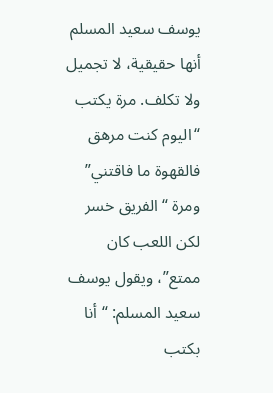يوسف سعيد المسلم أنها حقيقية، لا تجميل ولا تكلف. مرة يكتب “اليوم كنت مرهق فالقهوة ما فاقتني” ومرة “الفريق خسر لكن اللعب كان ممتع”، ويقول يوسف سعيد المسلم: “أنا بكتب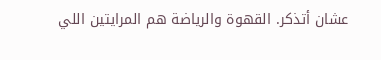عشان أتذكر. القهوة والرياضة هم المرايتين اللي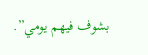بشوف فيهم يومي”.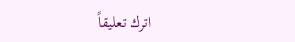اترك تعليقاً